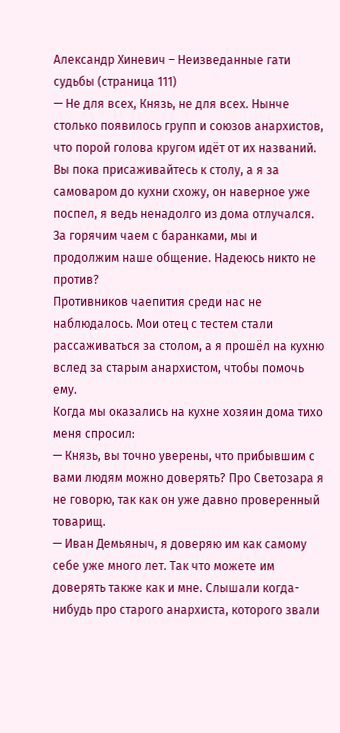Александр Хиневич – Неизведанные гати судьбы (страница 111)
— Не для всех, Князь, не для всех. Нынче столько появилось групп и союзов анархистов, что порой голова кругом идёт от их названий. Вы пока присаживайтесь к столу, а я за самоваром до кухни схожу, он наверное уже поспел, я ведь ненадолго из дома отлучался. За горячим чаем с баранками, мы и продолжим наше общение. Надеюсь никто не против?
Противников чаепития среди нас не наблюдалось. Мои отец с тестем стали рассаживаться за столом, а я прошёл на кухню вслед за старым анархистом, чтобы помочь ему.
Когда мы оказались на кухне хозяин дома тихо меня спросил:
— Князь, вы точно уверены, что прибывшим с вами людям можно доверять? Про Светозара я не говорю, так как он уже давно проверенный товарищ.
— Иван Демьяныч, я доверяю им как самому себе уже много лет. Так что можете им доверять также как и мне. Слышали когда-нибудь про старого анархиста, которого звали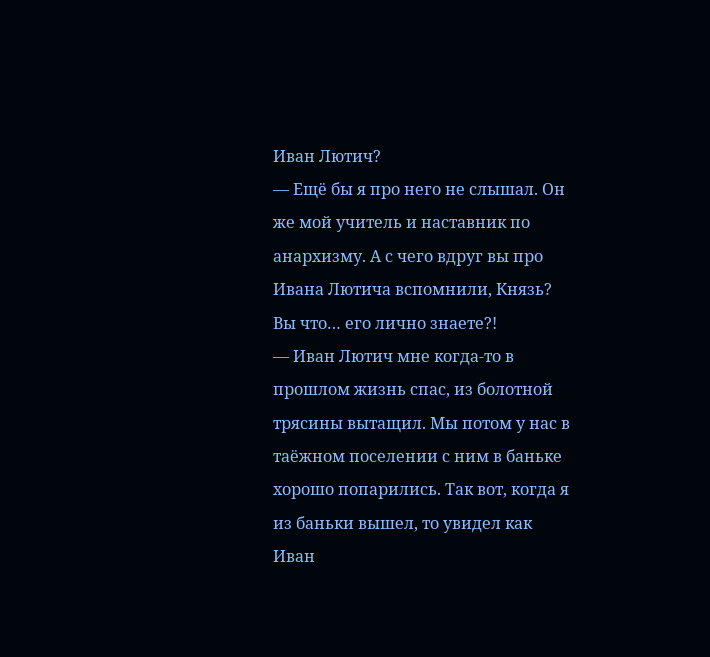Иван Лютич?
— Ещё бы я про него не слышал. Он же мой учитель и наставник по анархизму. А с чего вдруг вы про Ивана Лютича вспомнили, Князь? Вы что… его лично знаете?!
— Иван Лютич мне когда-то в прошлом жизнь спас, из болотной трясины вытащил. Мы потом у нас в таёжном поселении с ним в баньке хорошо попарились. Так вот, когда я из баньки вышел, то увидел как Иван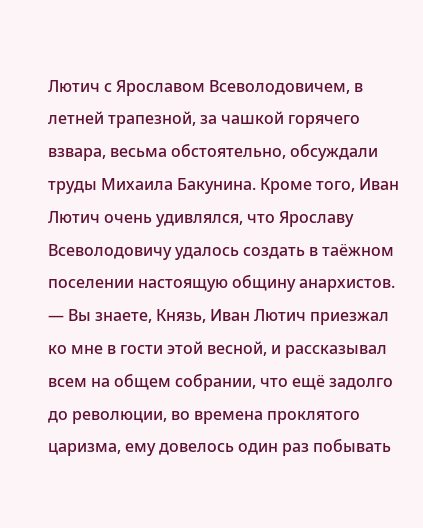Лютич с Ярославом Всеволодовичем, в летней трапезной, за чашкой горячего взвара, весьма обстоятельно, обсуждали труды Михаила Бакунина. Кроме того, Иван Лютич очень удивлялся, что Ярославу Всеволодовичу удалось создать в таёжном поселении настоящую общину анархистов.
— Вы знаете, Князь, Иван Лютич приезжал ко мне в гости этой весной, и рассказывал всем на общем собрании, что ещё задолго до революции, во времена проклятого царизма, ему довелось один раз побывать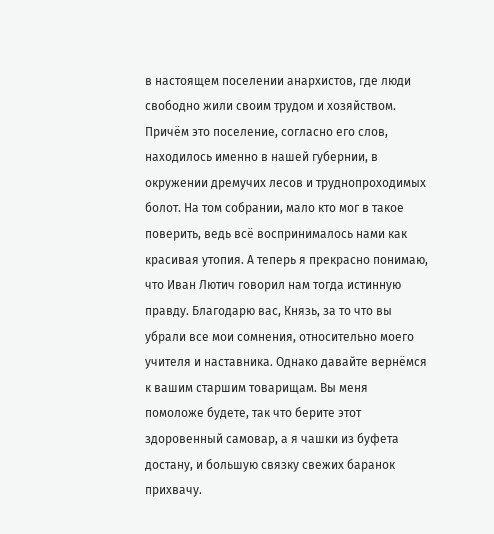в настоящем поселении анархистов, где люди свободно жили своим трудом и хозяйством. Причём это поселение, согласно его слов, находилось именно в нашей губернии, в окружении дремучих лесов и труднопроходимых болот. На том собрании, мало кто мог в такое поверить, ведь всё воспринималось нами как красивая утопия. А теперь я прекрасно понимаю, что Иван Лютич говорил нам тогда истинную правду. Благодарю вас, Князь, за то что вы убрали все мои сомнения, относительно моего учителя и наставника. Однако давайте вернёмся к вашим старшим товарищам. Вы меня помоложе будете, так что берите этот здоровенный самовар, а я чашки из буфета достану, и большую связку свежих баранок прихвачу.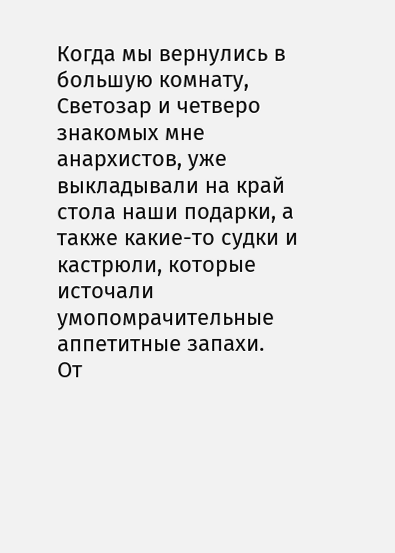Когда мы вернулись в большую комнату, Светозар и четверо знакомых мне анархистов, уже выкладывали на край стола наши подарки, а также какие-то судки и кастрюли, которые источали умопомрачительные аппетитные запахи.
От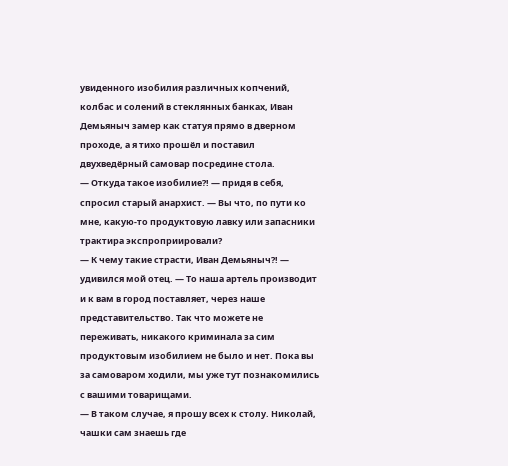увиденного изобилия различных копчений, колбас и солений в стеклянных банках, Иван Демьяныч замер как статуя прямо в дверном проходе, а я тихо прошёл и поставил двухведёрный самовар посредине стола.
— Откуда такое изобилие?! — придя в себя, спросил старый анархист. — Вы что, по пути ко мне, какую-то продуктовую лавку или запасники трактира экспроприировали?
— К чему такие страсти, Иван Демьяныч?! — удивился мой отец. — То наша артель производит и к вам в город поставляет, через наше представительство. Так что можете не переживать, никакого криминала за сим продуктовым изобилием не было и нет. Пока вы за самоваром ходили, мы уже тут познакомились с вашими товарищами.
— В таком случае, я прошу всех к столу. Николай, чашки сам знаешь где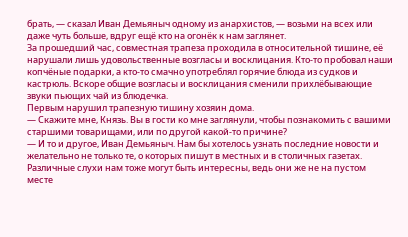брать, — сказал Иван Демьяныч одному из анархистов, — возьми на всех или даже чуть больше, вдруг ещё кто на огонёк к нам заглянет.
За прошедший час, совместная трапеза проходила в относительной тишине, её нарушали лишь удовольственные возгласы и восклицания. Кто-то пробовал наши копчёные подарки, а кто-то смачно употреблял горячие блюда из судков и кастрюль. Вскоре общие возгласы и восклицания сменили прихлёбывающие звуки пьющих чай из блюдечка.
Первым нарушил трапезную тишину хозяин дома.
— Скажите мне, Князь. Вы в гости ко мне заглянули, чтобы познакомить с вашими старшими товарищами, или по другой какой-то причине?
— И то и другое, Иван Демьяныч. Нам бы хотелось узнать последние новости и желательно не только те, о которых пишут в местных и в столичных газетах. Различные слухи нам тоже могут быть интересны, ведь они же не на пустом месте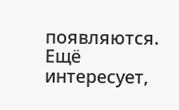появляются. Ещё интересует,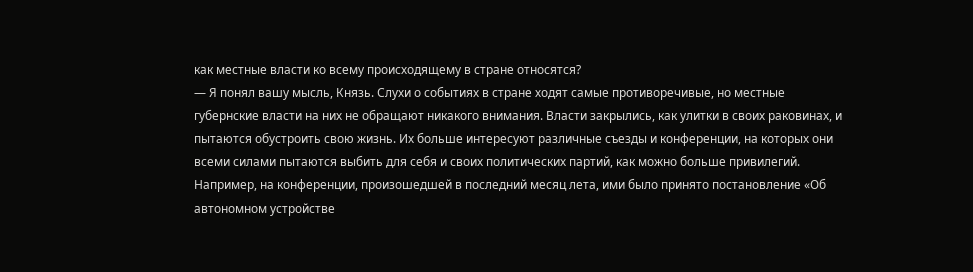как местные власти ко всему происходящему в стране относятся?
— Я понял вашу мысль, Князь. Слухи о событиях в стране ходят самые противоречивые, но местные губернские власти на них не обращают никакого внимания. Власти закрылись, как улитки в своих раковинах, и пытаются обустроить свою жизнь. Их больше интересуют различные съезды и конференции, на которых они всеми силами пытаются выбить для себя и своих политических партий, как можно больше привилегий. Например, на конференции, произошедшей в последний месяц лета, ими было принято постановление «Об автономном устройстве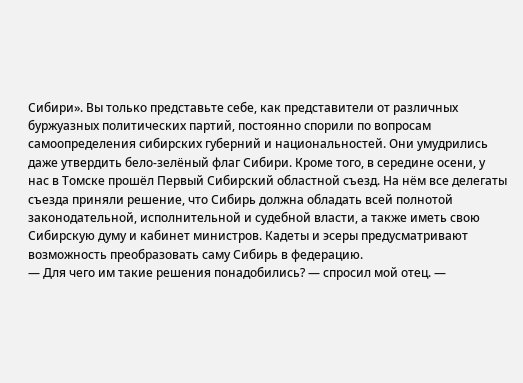Сибири». Вы только представьте себе, как представители от различных буржуазных политических партий, постоянно спорили по вопросам самоопределения сибирских губерний и национальностей. Они умудрились даже утвердить бело-зелёный флаг Сибири. Кроме того, в середине осени, у нас в Томске прошёл Первый Сибирский областной съезд. На нём все делегаты съезда приняли решение, что Сибирь должна обладать всей полнотой законодательной, исполнительной и судебной власти, а также иметь свою Сибирскую думу и кабинет министров. Кадеты и эсеры предусматривают возможность преобразовать саму Сибирь в федерацию.
— Для чего им такие решения понадобились? — спросил мой отец. —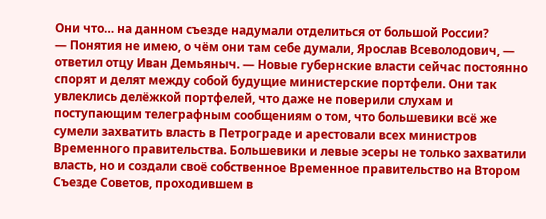Они что… на данном съезде надумали отделиться от большой России?
— Понятия не имею, о чём они там себе думали, Ярослав Всеволодович, — ответил отцу Иван Демьяныч. — Новые губернские власти сейчас постоянно спорят и делят между собой будущие министерские портфели. Они так увлеклись делёжкой портфелей, что даже не поверили слухам и поступающим телеграфным сообщениям о том, что большевики всё же сумели захватить власть в Петрограде и арестовали всех министров Временного правительства. Большевики и левые эсеры не только захватили власть, но и создали своё собственное Временное правительство на Втором Съезде Советов, проходившем в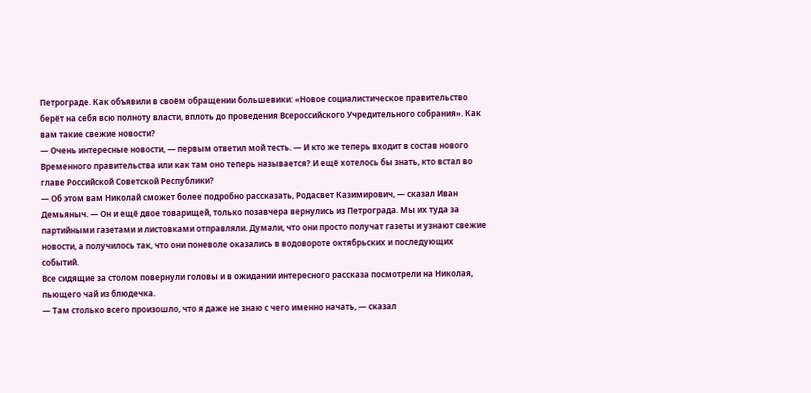Петрограде. Как объявили в своём обращении большевики: «Новое социалистическое правительство берёт на себя всю полноту власти, вплоть до проведения Всероссийского Учредительного собрания». Как вам такие свежие новости?
— Очень интересные новости, — первым ответил мой тесть. — И кто же теперь входит в состав нового Временного правительства или как там оно теперь называется? И ещё хотелось бы знать, кто встал во главе Российской Советской Республики?
— Об этом вам Николай сможет более подробно рассказать, Родасвет Казимирович, — сказал Иван Демьяныч. — Он и ещё двое товарищей, только позавчера вернулись из Петрограда. Мы их туда за партийными газетами и листовками отправляли. Думали, что они просто получат газеты и узнают свежие новости, а получилось так, что они поневоле оказались в водовороте октябрьских и последующих событий.
Все сидящие за столом повернули головы и в ожидании интересного рассказа посмотрели на Николая, пьющего чай из блюдечка.
— Там столько всего произошло, что я даже не знаю с чего именно начать, — сказал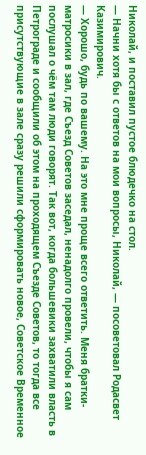Николай, и поставил пустое блюдечко на стол.
— Начни хотя бы с ответов на мои вопросы, Николай, — посоветовал Родасвет Казимирович.
— Хорошо, будь по вашему. На это мне проще всего ответить. Меня братки-матросики в зал, где Съезд Советов заседал, ненадолго провели, чтобы я сам послушал о чём там люди говорят. Так вот, когда большевики захватили власть в Петрограде и сообщили об этом на проходящем Съезде Советов, то тогда все присутствующие в зале сразу решили сформировать новое, Советское Временное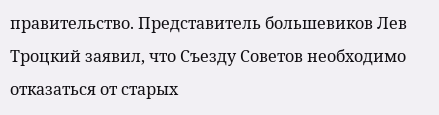правительство. Представитель большевиков Лев Троцкий заявил, что Съезду Советов необходимо отказаться от старых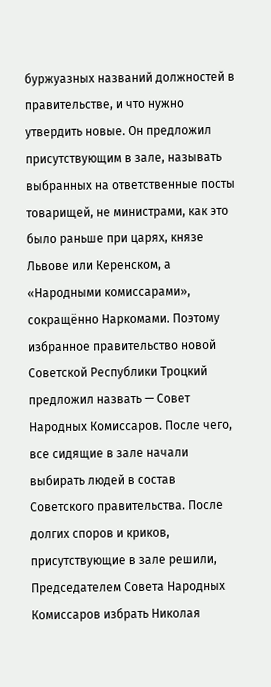буржуазных названий должностей в правительстве, и что нужно утвердить новые. Он предложил присутствующим в зале, называть выбранных на ответственные посты товарищей, не министрами, как это было раньше при царях, князе Львове или Керенском, а «Народными комиссарами», сокращённо Наркомами. Поэтому избранное правительство новой Советской Республики Троцкий предложил назвать — Совет Народных Комиссаров. После чего, все сидящие в зале начали выбирать людей в состав Советского правительства. После долгих споров и криков, присутствующие в зале решили, Председателем Совета Народных Комиссаров избрать Николая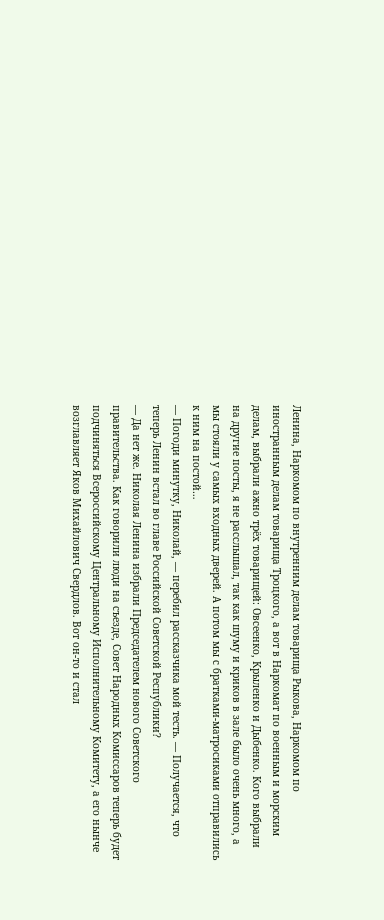Ленина, Наркомом по внутренним делам товарища Рыкова, Наркомом по иностранным делам товарища Троцкого, а вот в Наркомат по военным и морским делам, выбрали ажно трёх товарищей: Овсеенко, Крыленко и Дыбенко. Кого выбрали на другие посты, я не расслышал, так как шуму и криков в зале было очень много, а мы стояли у самых входных дверей. А потом мы с братками-матросиками отправились к ним на постой…
— Погоди минутку, Николай, — перебил рассказчика мой тесть. — Получается, что теперь Ленин встал во главе Российской Советской Республики?
— Да нет же. Николая Ленина избрали Председателем нового Советского правительства. Как говорили люди на съезде, Совет Народных Комиссаров теперь будет подчиняться Всероссийскому Центральному Исполнительному Комитету, а его нынче возглавляет Яков Михайлович Свердлов. Вот он-то и стал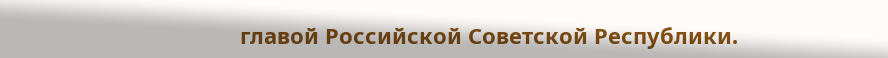главой Российской Советской Республики.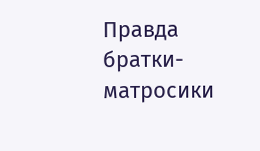Правда братки-матросики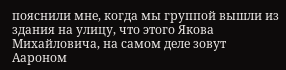пояснили мне, когда мы группой вышли из здания на улицу, что этого Якова Михайловича, на самом деле зовут Аароном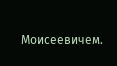Моисеевичем.